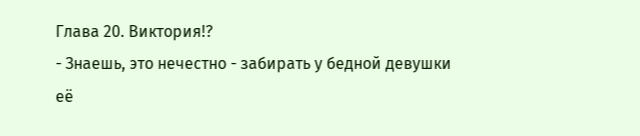Глава 20. Виктория!?
- Знаешь, это нечестно - забирать у бедной девушки её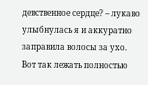девственное сердце? – лукаво улыбнулась я и аккуратно заправила волосы за ухо.
Вот так лежать полностью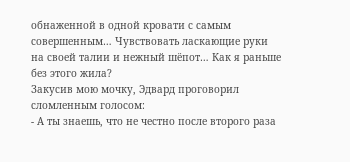обнаженной в одной кровати с самым совершенным… Чувствовать ласкающие руки на своей талии и нежный шёпот… Как я раньше без этого жила?
Закусив мою мочку, Эдвард проговорил сломленным голосом:
- А ты знаешь, что не честно после второго раза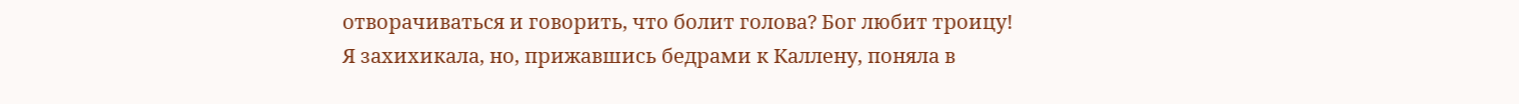отворачиваться и говорить, что болит голова? Бог любит троицу!
Я захихикала, но, прижавшись бедрами к Каллену, поняла в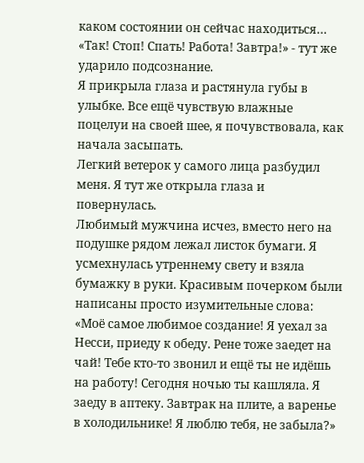каком состоянии он сейчас находиться…
«Так! Стоп! Спать! Работа! Завтра!» - тут же ударило подсознание.
Я прикрыла глаза и растянула губы в улыбке. Все ещё чувствую влажные поцелуи на своей шее, я почувствовала, как начала засыпать.
Легкий ветерок у самого лица разбудил меня. Я тут же открыла глаза и повернулась.
Любимый мужчина исчез, вместо него на подушке рядом лежал листок бумаги. Я усмехнулась утреннему свету и взяла бумажку в руки. Красивым почерком были написаны просто изумительные слова:
«Моё самое любимое создание! Я уехал за Несси, приеду к обеду. Рене тоже заедет на чай! Тебе кто-то звонил и ещё ты не идёшь на работу! Сегодня ночью ты кашляла. Я заеду в аптеку. Завтрак на плите, а варенье в холодильнике! Я люблю тебя, не забыла?»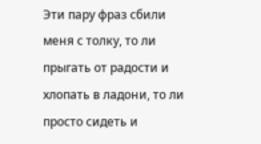Эти пару фраз сбили меня с толку, то ли прыгать от радости и хлопать в ладони, то ли просто сидеть и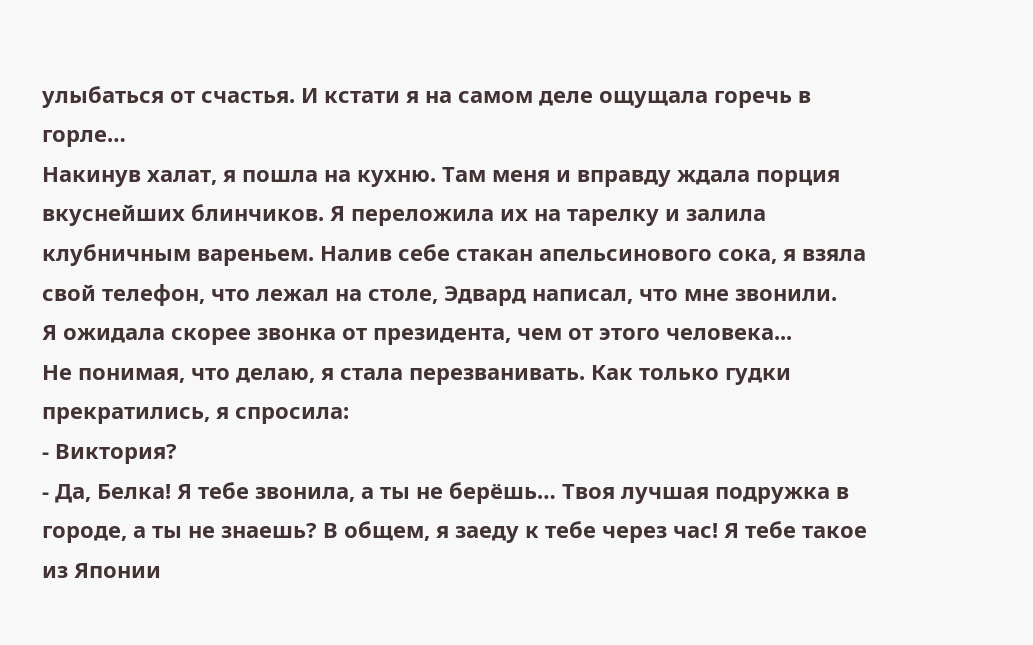улыбаться от счастья. И кстати я на самом деле ощущала горечь в горле…
Накинув халат, я пошла на кухню. Там меня и вправду ждала порция вкуснейших блинчиков. Я переложила их на тарелку и залила клубничным вареньем. Налив себе стакан апельсинового сока, я взяла свой телефон, что лежал на столе, Эдвард написал, что мне звонили.
Я ожидала скорее звонка от президента, чем от этого человека...
Не понимая, что делаю, я стала перезванивать. Как только гудки прекратились, я спросила:
- Виктория?
- Да, Белка! Я тебе звонила, а ты не берёшь… Твоя лучшая подружка в городе, а ты не знаешь? В общем, я заеду к тебе через час! Я тебе такое из Японии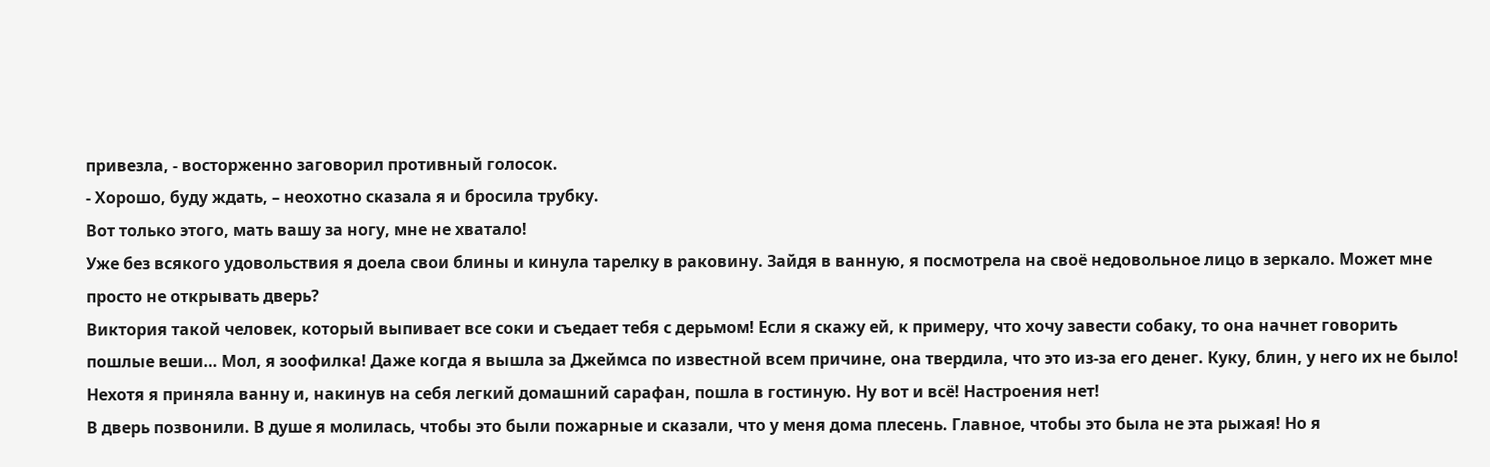привезла, - восторженно заговорил противный голосок.
- Хорошо, буду ждать, – неохотно сказала я и бросила трубку.
Вот только этого, мать вашу за ногу, мне не хватало!
Уже без всякого удовольствия я доела свои блины и кинула тарелку в раковину. Зайдя в ванную, я посмотрела на своё недовольное лицо в зеркало. Может мне просто не открывать дверь?
Виктория такой человек, который выпивает все соки и съедает тебя с дерьмом! Если я скажу ей, к примеру, что хочу завести собаку, то она начнет говорить пошлые веши… Мол, я зоофилка! Даже когда я вышла за Джеймса по известной всем причине, она твердила, что это из-за его денег. Куку, блин, у него их не было!
Нехотя я приняла ванну и, накинув на себя легкий домашний сарафан, пошла в гостиную. Ну вот и всё! Настроения нет!
В дверь позвонили. В душе я молилась, чтобы это были пожарные и сказали, что у меня дома плесень. Главное, чтобы это была не эта рыжая! Но я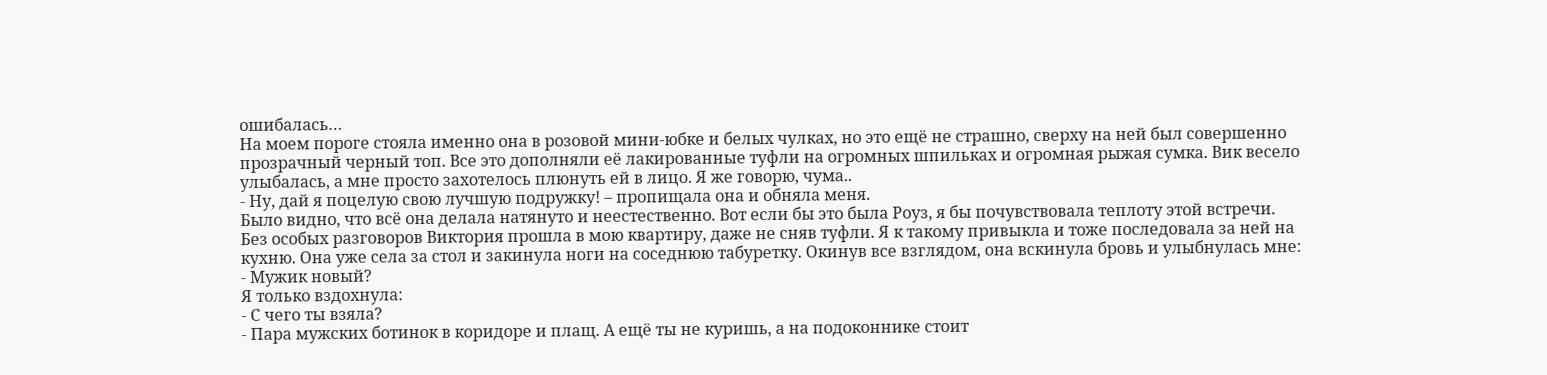ошибалась…
На моем пороге стояла именно она в розовой мини-юбке и белых чулках, но это ещё не страшно, сверху на ней был совершенно прозрачный черный топ. Все это дополняли её лакированные туфли на огромных шпильках и огромная рыжая сумка. Вик весело улыбалась, а мне просто захотелось плюнуть ей в лицо. Я же говорю, чума..
- Ну, дай я поцелую свою лучшую подружку! – пропищала она и обняла меня.
Было видно, что всё она делала натянуто и неестественно. Вот если бы это была Роуз, я бы почувствовала теплоту этой встречи.
Без особых разговоров Виктория прошла в мою квартиру, даже не сняв туфли. Я к такому привыкла и тоже последовала за ней на кухню. Она уже села за стол и закинула ноги на соседнюю табуретку. Окинув все взглядом, она вскинула бровь и улыбнулась мне:
- Мужик новый?
Я только вздохнула:
- С чего ты взяла?
- Пара мужских ботинок в коридоре и плащ. А ещё ты не куришь, а на подоконнике стоит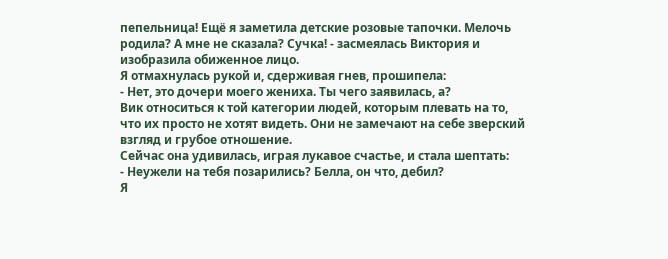пепельница! Ещё я заметила детские розовые тапочки. Мелочь родила? А мне не сказала? Сучка! - засмеялась Виктория и изобразила обиженное лицо.
Я отмахнулась рукой и, сдерживая гнев, прошипела:
- Нет, это дочери моего жениха. Ты чего заявилась, а?
Вик относиться к той категории людей, которым плевать на то, что их просто не хотят видеть. Они не замечают на себе зверский взгляд и грубое отношение.
Сейчас она удивилась, играя лукавое счастье, и стала шептать:
- Неужели на тебя позарились? Белла, он что, дебил?
Я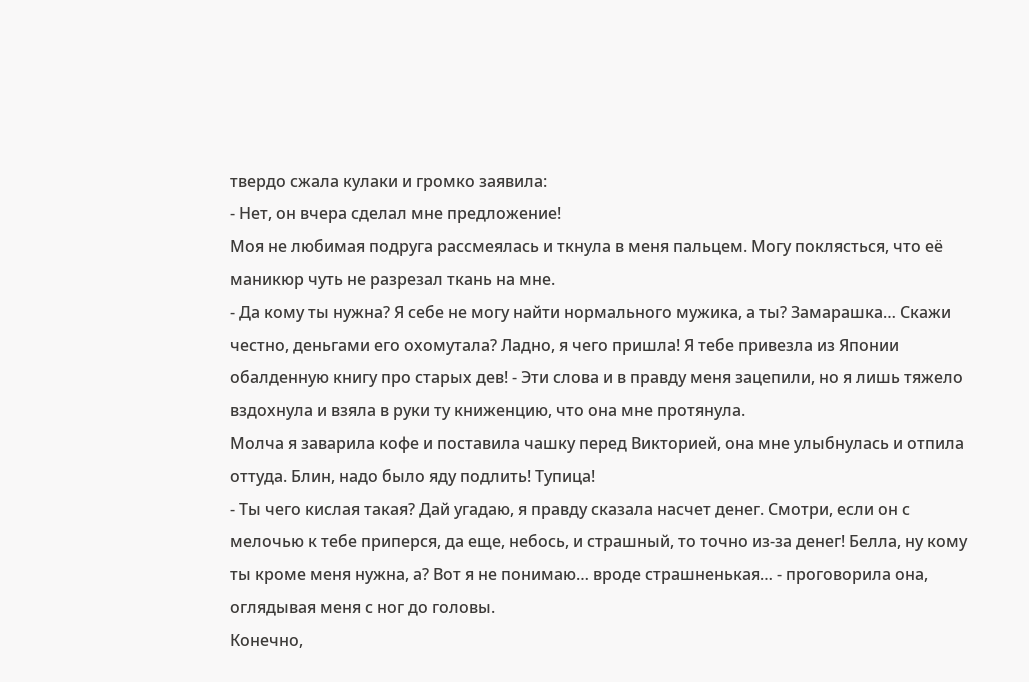твердо сжала кулаки и громко заявила:
- Нет, он вчера сделал мне предложение!
Моя не любимая подруга рассмеялась и ткнула в меня пальцем. Могу поклясться, что её маникюр чуть не разрезал ткань на мне.
- Да кому ты нужна? Я себе не могу найти нормального мужика, а ты? Замарашка… Скажи честно, деньгами его охомутала? Ладно, я чего пришла! Я тебе привезла из Японии обалденную книгу про старых дев! - Эти слова и в правду меня зацепили, но я лишь тяжело вздохнула и взяла в руки ту книженцию, что она мне протянула.
Молча я заварила кофе и поставила чашку перед Викторией, она мне улыбнулась и отпила оттуда. Блин, надо было яду подлить! Тупица!
- Ты чего кислая такая? Дай угадаю, я правду сказала насчет денег. Смотри, если он с мелочью к тебе приперся, да еще, небось, и страшный, то точно из-за денег! Белла, ну кому ты кроме меня нужна, а? Вот я не понимаю… вроде страшненькая… - проговорила она, оглядывая меня с ног до головы.
Конечно,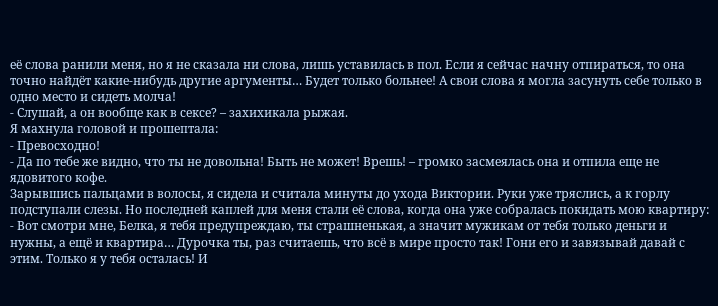её слова ранили меня, но я не сказала ни слова, лишь уставилась в пол. Если я сейчас начну отпираться, то она точно найдёт какие-нибудь другие аргументы… Будет только больнее! А свои слова я могла засунуть себе только в одно место и сидеть молча!
- Слушай, а он вообще как в сексе? – захихикала рыжая.
Я махнула головой и прошептала:
- Превосходно!
- Да по тебе же видно, что ты не довольна! Быть не может! Врешь! – громко засмеялась она и отпила еще не ядовитого кофе.
Зарывшись пальцами в волосы, я сидела и считала минуты до ухода Виктории. Руки уже тряслись, а к горлу подступали слезы. Но последней каплей для меня стали её слова, когда она уже собралась покидать мою квартиру:
- Вот смотри мне, Белка, я тебя предупреждаю, ты страшненькая, а значит мужикам от тебя только деньги и нужны, а ещё и квартира… Дурочка ты, раз считаешь, что всё в мире просто так! Гони его и завязывай давай с этим. Только я у тебя осталась! И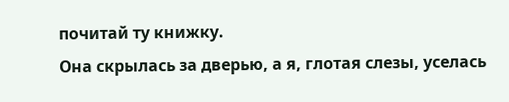почитай ту книжку.
Она скрылась за дверью, а я, глотая слезы, уселась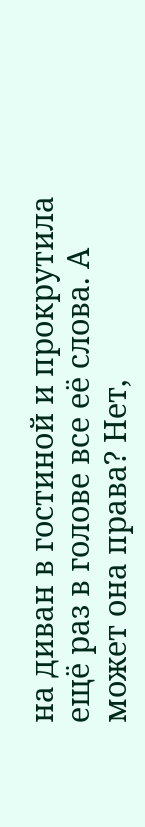на диван в гостиной и прокрутила ещё раз в голове все её слова. А может она права? Нет,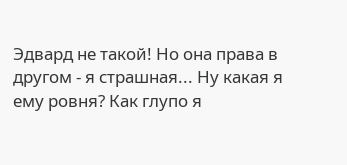Эдвард не такой! Но она права в другом - я страшная... Ну какая я ему ровня? Как глупо я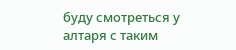буду смотреться у алтаря с таким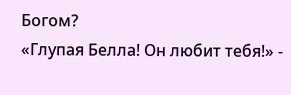Богом?
«Глупая Белла! Он любит тебя!» -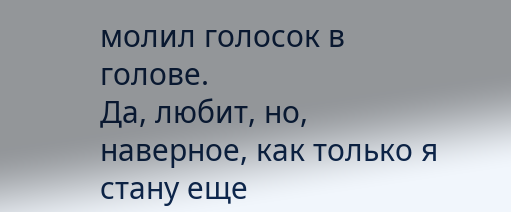молил голосок в голове.
Да, любит, но, наверное, как только я стану еще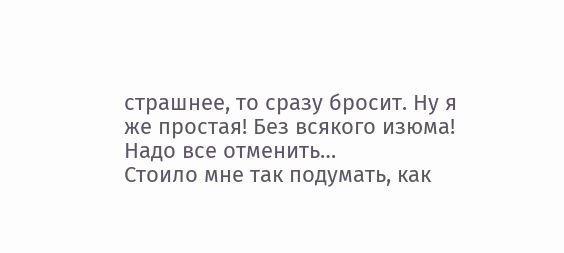страшнее, то сразу бросит. Ну я же простая! Без всякого изюма! Надо все отменить…
Стоило мне так подумать, как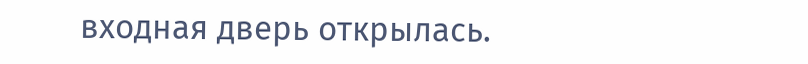входная дверь открылась.